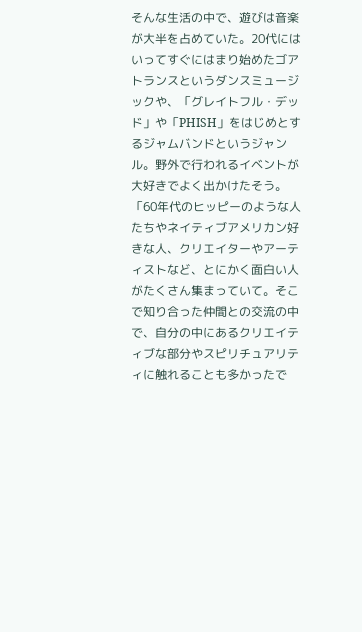そんな生活の中で、遊びは音楽が大半を占めていた。20代にはいってすぐにはまり始めたゴアトランスというダンスミュージックや、「グレイトフル・デッド」や「PHISH」をはじめとするジャムバンドというジャンル。野外で行われるイベントが大好きでよく出かけたそう。「60年代のヒッピーのような人たちやネイティブアメリカン好きな人、クリエイターやアーティストなど、とにかく面白い人がたくさん集まっていて。そこで知り合った仲間との交流の中で、自分の中にあるクリエイティブな部分やスピリチュアリティに触れることも多かったで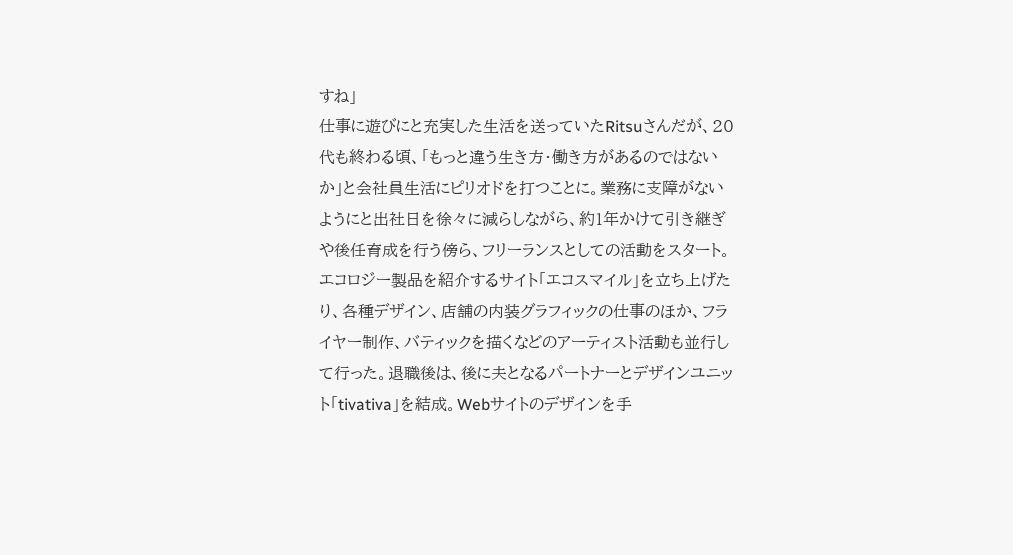すね」
仕事に遊びにと充実した生活を送っていたRitsuさんだが、20代も終わる頃、「もっと違う生き方・働き方があるのではないか」と会社員生活にピリオドを打つことに。業務に支障がないようにと出社日を徐々に減らしながら、約1年かけて引き継ぎや後任育成を行う傍ら、フリーランスとしての活動をスタート。エコロジー製品を紹介するサイト「エコスマイル」を立ち上げたり、各種デザイン、店舗の内装グラフィックの仕事のほか、フライヤー制作、バティックを描くなどのアーティスト活動も並行して行った。退職後は、後に夫となるパートナーとデザインユニット「tivativa」を結成。Webサイトのデザインを手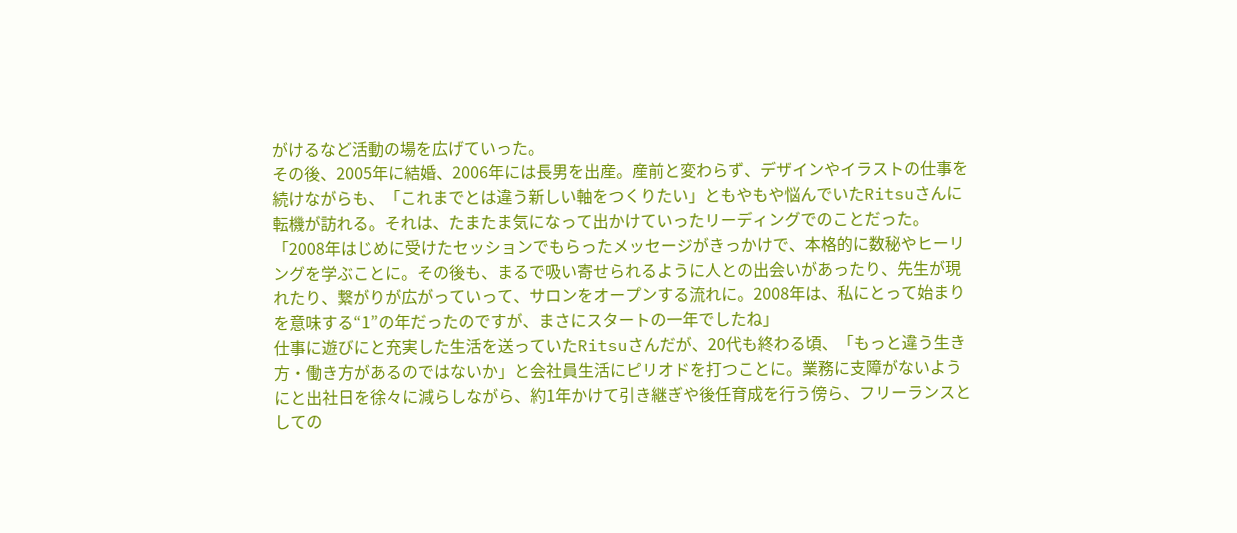がけるなど活動の場を広げていった。
その後、2005年に結婚、2006年には長男を出産。産前と変わらず、デザインやイラストの仕事を続けながらも、「これまでとは違う新しい軸をつくりたい」ともやもや悩んでいたRitsuさんに転機が訪れる。それは、たまたま気になって出かけていったリーディングでのことだった。
「2008年はじめに受けたセッションでもらったメッセージがきっかけで、本格的に数秘やヒーリングを学ぶことに。その後も、まるで吸い寄せられるように人との出会いがあったり、先生が現れたり、繋がりが広がっていって、サロンをオープンする流れに。2008年は、私にとって始まりを意味する“1”の年だったのですが、まさにスタートの一年でしたね」
仕事に遊びにと充実した生活を送っていたRitsuさんだが、20代も終わる頃、「もっと違う生き方・働き方があるのではないか」と会社員生活にピリオドを打つことに。業務に支障がないようにと出社日を徐々に減らしながら、約1年かけて引き継ぎや後任育成を行う傍ら、フリーランスとしての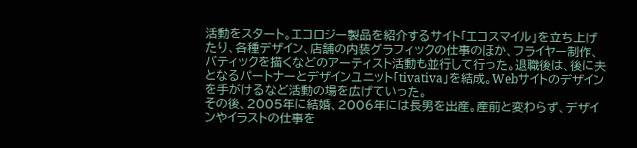活動をスタート。エコロジー製品を紹介するサイト「エコスマイル」を立ち上げたり、各種デザイン、店舗の内装グラフィックの仕事のほか、フライヤー制作、バティックを描くなどのアーティスト活動も並行して行った。退職後は、後に夫となるパートナーとデザインユニット「tivativa」を結成。Webサイトのデザインを手がけるなど活動の場を広げていった。
その後、2005年に結婚、2006年には長男を出産。産前と変わらず、デザインやイラストの仕事を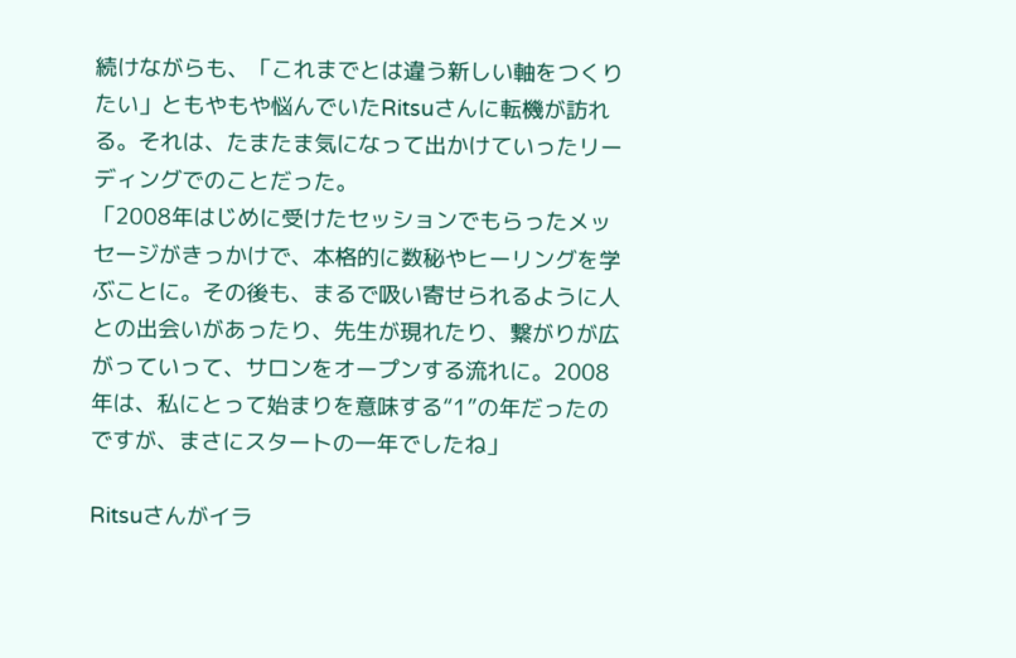続けながらも、「これまでとは違う新しい軸をつくりたい」ともやもや悩んでいたRitsuさんに転機が訪れる。それは、たまたま気になって出かけていったリーディングでのことだった。
「2008年はじめに受けたセッションでもらったメッセージがきっかけで、本格的に数秘やヒーリングを学ぶことに。その後も、まるで吸い寄せられるように人との出会いがあったり、先生が現れたり、繋がりが広がっていって、サロンをオープンする流れに。2008年は、私にとって始まりを意味する“1”の年だったのですが、まさにスタートの一年でしたね」

Ritsuさんがイラ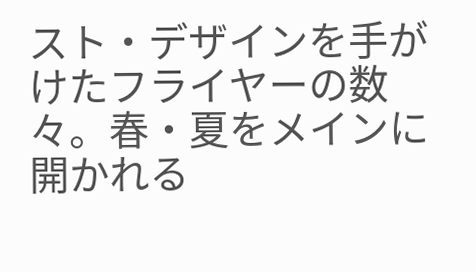スト・デザインを手がけたフライヤーの数々。春・夏をメインに開かれる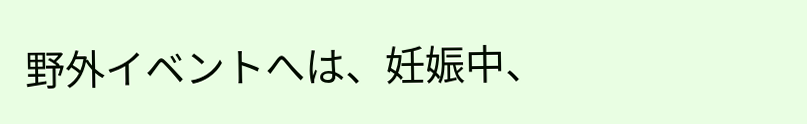野外イベントへは、妊娠中、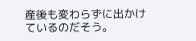産後も変わらずに出かけているのだそう。